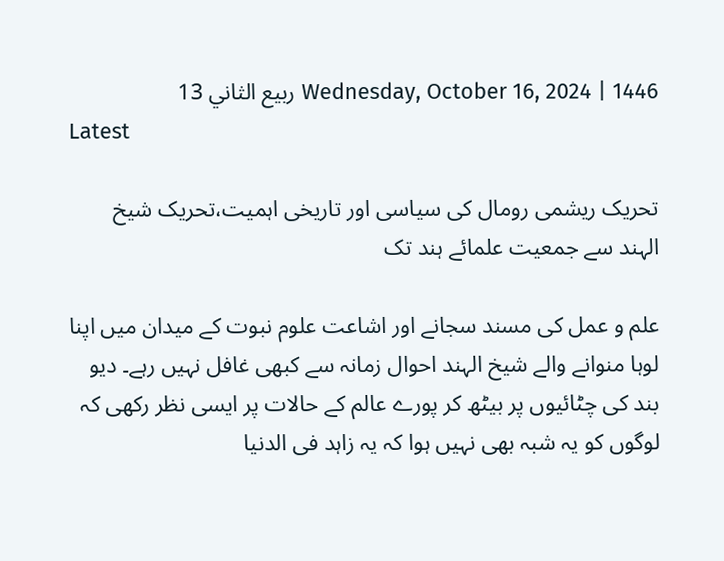Wednesday, October 16, 2024 | 1446 ربيع الثاني 13
Latest

تحریک ریشمی رومال کی سیاسی اور تاریخی اہمیت،تحریک شیخ الہند سے جمعیت علمائے ہند تک

علم و عمل کی مسند سجانے اور اشاعت علوم نبوت کے میدان میں اپنا لوہا منوانے والے شیخ الہند احوال زمانہ سے کبھی غافل نہیں رہے۔ دیو بند کی چٹائیوں پر بیٹھ کر پورے عالم کے حالات پر ایسی نظر رکھی کہ لوگوں کو یہ شبہ بھی نہیں ہوا کہ یہ زاہد فی الدنیا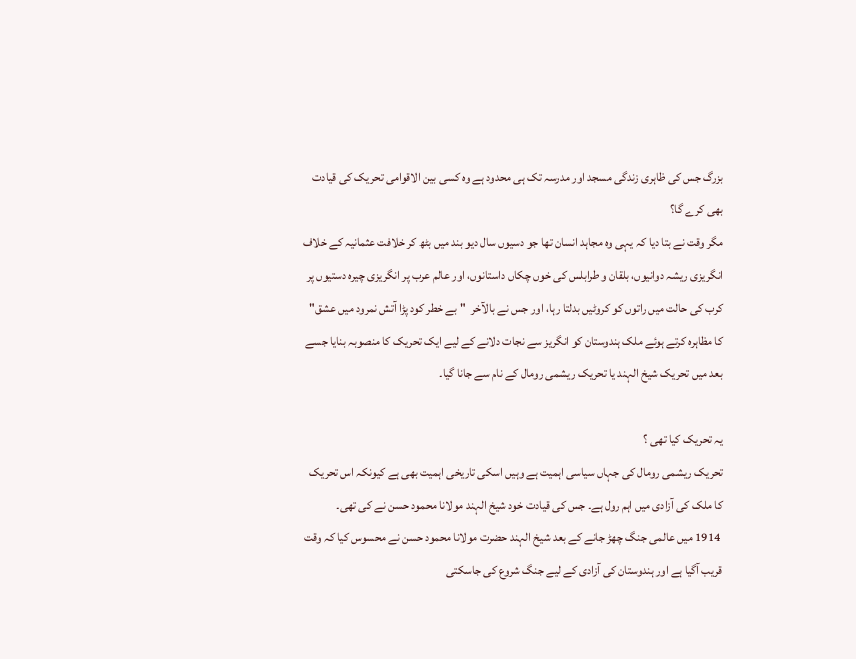بزرگ جس کی ظاہری زندگی مسجد اور مدرسہ تک ہی محدود ہے وہ کسی بین الاقوامی تحریک کی قیادت بھی کرے گا؟
مگر وقت نے بتا دیا کہ یہی وہ مجاہد انسان تھا جو دسیوں سال دیو بند میں بٹھ کر خلافت عثمانیہ کے خلاف انگریزی ریشہ دوانیوں، بلقان و طرابلس کی خوں چکاں داستانوں، اور عالم عرب پر انگریزی چیرہ دستیوں پر کرب کی حالت میں راتوں کو کروٹیں بدلتا رہا، اور جس نے بالآخر  "بے خطر کود پڑا آتش نمرود میں عشق" کا مظاہرہ کرتے ہوئے ملک ہندوستان کو انگریز سے نجات دلانے کے لیے ایک تحریک کا منصوبہ بنایا جسے بعد میں تحریک شیخ الہند یا تحریک ریشمی رومال کے نام سے جانا گیا۔

یہ تحریک کیا تھی ؟
تحریک ریشمی رومال کی جہاں سیاسی اہمیت ہے وہیں اسکی تاریخی اہمیت بھی ہے کیونکہ اس تحریک کا ملک کی آزادی میں اہم رول ہے۔ جس کی قیادت خود شیخ الہند مولانا محمود حسن نے کی تھی۔
 1914 میں عالمی جنگ چھڑ جانے کے بعد شیخ الہند حضرت مولانا محمود حسن نے محسوس کیا کہ وقت قریب آگیا ہے اور ہندوستان کی آزادی کے لیے جنگ شروع کی جاسکتی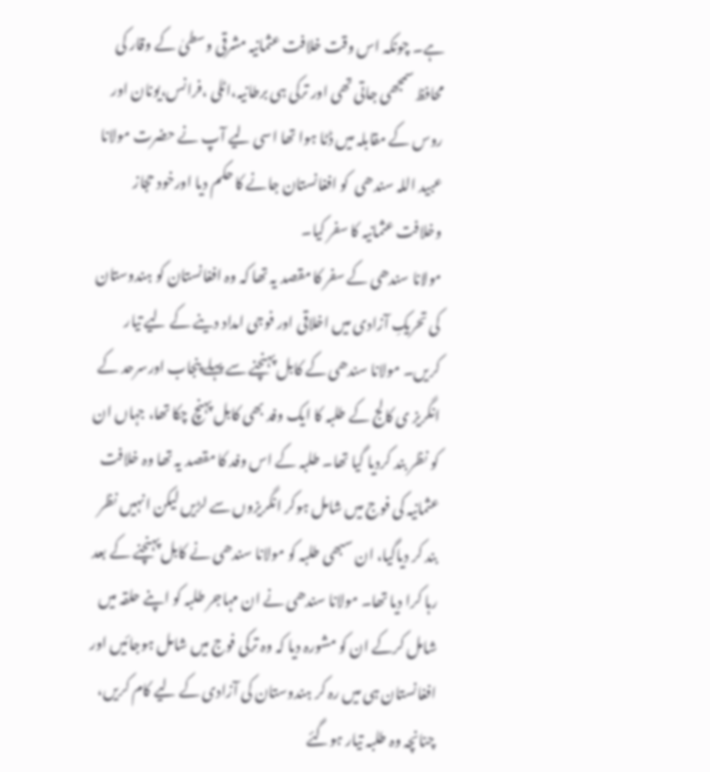ہے۔ چونکہ اس وقت خلافت عثمانیہ مشرقی وسطیٰ کے وقار کی محافظ سمجھی جاتی تھی اور ترکی ہی برطانیہ،اٹلی ،فرانس،یونان اور روس کے مقابلہ میں ڈٹا ہوا تھا اسی لیے آپ نے حضرت مولانا عبید اللہ سندھی  کو افغانستان جانے کا حکم دیا اورخود حجاز وخلافت عثمانیہ کا سفر کیا۔
مولانا سندھی کے سفر کا مقصد یہ تھا کہ وہ افغانستان کو ہندوستان کی تحریکِ آزادی میں اخلاقی اور فوجی امداد دینے کے لیے تیار کریں۔ مولانا سندھی کے کابل پہنچنے سے پہلے پنجاب اورسرحد کے انگریز ی کالج کے طلبہ کا ایک وفد بھی کابل پہنچ چکا تھا، جہاں ان کو نظر بند کردیا گیا تھا۔ طلبہ کے اس وفد کا مقصد یہ تھا وہ خلافت عثمانیہ کی فوج میں شامل ہوکر انگریزوں سے لڑیں لیکن انہیں نظر بند کر دیاگیا، ان سبھی طلبہ کو مولانا سندھی نے کابل پہنچنے کے بعد رہا کرا دیا تھا۔ مولانا سندھی نے ان مہاجر طلبہ کو اپنے حلقہ میں شامل کرکے ان کو مشورہ دیا کہ وہ ترکی فوج میں شامل ہوجائیں اور افغانستان ہی میں رہ کر ہندوستان کی آزادی کے لیے کام کریں، چنانچہ وہ طلبہ تیار ہوگئے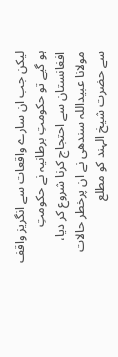لیکن جب ان سارے واقعات سے انگریز واقف ہو گیے تو حکومتِ برطانیہ نے حکومتِ افغانستان سے احتجاج کرنا شروع کر دیا، مولانا عبیداللہ سندھی نے ان پرخطر حالات سے حضرت شیخ الہند کو مطلع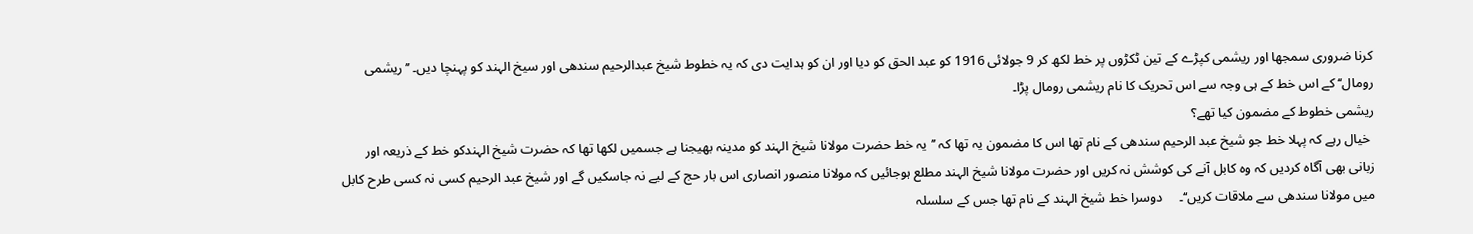کرنا ضروری سمجھا اور ریشمی کپڑے کے تین ٹکڑوں پر خط لکھ کر 9 جولائی 1916 کو عبد الحق کو دیا اور ان کو ہدایت دی کہ یہ خطوط شیخ عبدالرحیم سندھی اور سیخ الہند کو پہنچا دیں۔ ’’ریشمی رومال‘‘ کے اس خط کے ہی وجہ سے اس تحریک کا نام ریشمی رومال پڑا۔
ریشمی خطوط کے مضمون کیا تھے؟
 خیال رہے کہ پہلا خط جو شیخ عبد الرحیم سندھی کے نام تھا اس کا مضمون یہ تھا کہ ’’یہ خط حضرت مولانا شیخ الہند کو مدینہ بھیجنا ہے جسمیں لکھا تھا کہ حضرت شیخ الہندکو خط کے ذریعہ اور زبانی بھی آگاہ کردیں کہ وہ کابل آنے کی کوشش نہ کریں اور حضرت مولانا شیخ الہند مطلع ہوجائیں کہ مولانا منصور انصاری اس بار حج کے لیے نہ جاسکیں گے اور شیخ عبد الرحیم کسی نہ کسی طرح کابل میں مولانا سندھی سے ملاقات کریں‘‘۔     دوسرا خط شیخ الہند کے نام تھا جس کے سلسلہ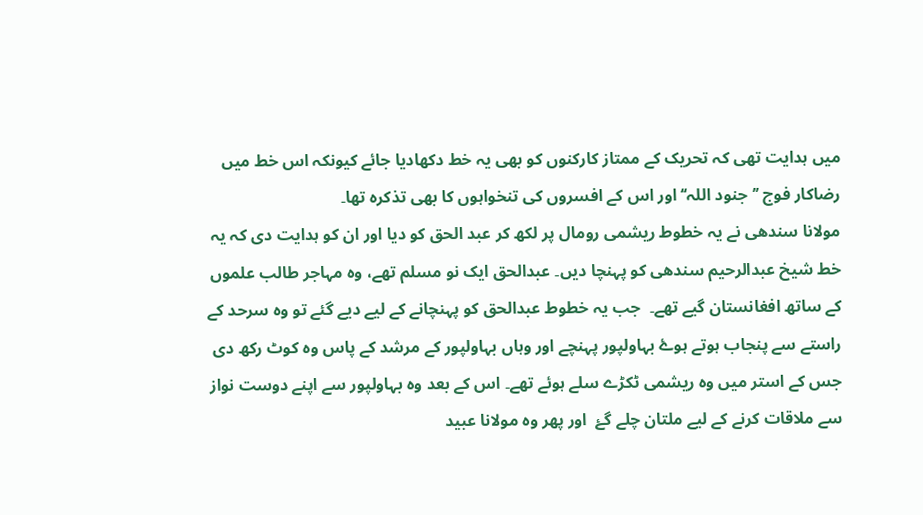میں ہدایت تھی کہ تحریک کے ممتاز کارکنوں کو بھی یہ خط دکھادیا جائے کیونکہ اس خط میں رضاکار فوج ’’جنود اللہ‘‘ اور اس کے افسروں کی تنخواہوں کا بھی تذکرہ تھا۔
مولانا سندھی نے یہ خطوط ریشمی رومال پر لکھ کر عبد الحق کو دیا اور ان کو ہدایت دی کہ یہ خط شیخ عبدالرحیم سندھی کو پہنچا دیں۔ عبدالحق ایک نو مسلم تھے، وہ مہاجر طالب علموں کے ساتھ افغانستان گیے تھے۔  جب یہ خطوط عبدالحق کو پہنچانے کے لیے دیے گئے تو وہ سرحد کے راستے سے پنجاب ہوتے ہوۓ بہاولپور پہنچے اور وہاں بہاولپور کے مرشد کے پاس وہ کوٹ رکھ دی جس کے استر میں وہ ریشمی ٹکڑے سلے ہوئے تھے۔ اس کے بعد وہ بہاولپور سے اپنے دوست نواز سے ملاقات کرنے کے لیے ملتان چلے گۓ  اور پھر وہ مولانا عبید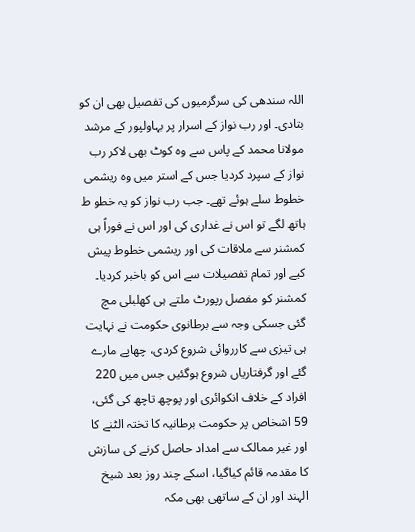اللہ سندھی کی سرگرمیوں کی تفصیل بھی ان کو بتادی۔ اور رب نواز کے اسرار پر بہاولپور کے مرشد مولانا محمد کے پاس سے وہ کوٹ بھی لاکر رب نواز کے سپرد کردیا جس کے استر میں وہ ریشمی خطوط سلے ہوئے تھے۔ جب رب نواز کو یہ خطو ط ہاتھ لگے تو اس نے غداری کی اور اس نے فوراً ہی کمشنر سے ملاقات کی اور ریشمی خطوط پیش کیے اور تمام تفصیلات سے اس کو باخبر کردیا۔  کمشنر کو مفصل رپورٹ ملتے ہی کھلبلی مچ گئی جسکی وجہ سے برطانوی حکومت نے نہایت ہی تیزی سے کارروائی شروع کردی، چھاپے مارے گئے اور گرفتاریاں شروع ہوگئیں جس میں 220 افراد کے خلاف انکوائری اور پوچھ تاچھ کی گئی، 59 اشخاص پر حکومت برطانیہ کا تختہ الٹنے کا اور غیر ممالک سے امداد حاصل کرنے کی سازش کا مقدمہ قائم کیاگیا، اسکے چند روز بعد شیخ الہند اور ان کے ساتھی بھی مکہ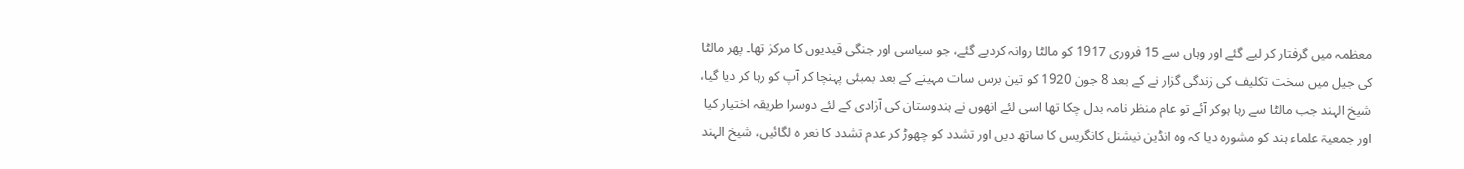معظمہ میں گرفتار کر لیے گئے اور وہاں سے 15 فروری 1917 کو مالٹا روانہ کردیے گئے، جو سیاسی اور جنگی قیدیوں کا مرکز تھا۔ پھر مالٹا کی جیل میں سخت تکلیف کی زندگی گزار نے کے بعد 8 جون 1920 کو تین برس سات مہینے کے بعد بمبئی پہنچا کر آپ کو رہا کر دیا گیا، شیخ الہند جب مالٹا سے رہا ہوکر آئے تو عام منظر نامہ بدل چکا تھا اسی لئے انھوں نے ہندوستان کی آزادی کے لئے دوسرا طریقہ اختیار کیا اور جمعیۃ علماء ہند کو مشورہ دیا کہ وہ انڈین نیشنل کانگریس کا ساتھ دیں اور تشدد کو چھوڑ کر عدم تشدد کا نعر ہ لگائیں، شیخ الہند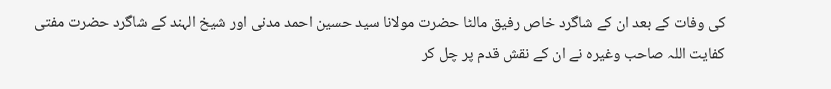کی وفات کے بعد ان کے شاگرد خاص رفیق مالٹا حضرت مولانا سید حسین احمد مدنی اور شیخ الہند کے شاگرد حضرت مفتی کفایت اللہ صاحب وغیرہ نے ان کے نقش قدم پر چل کر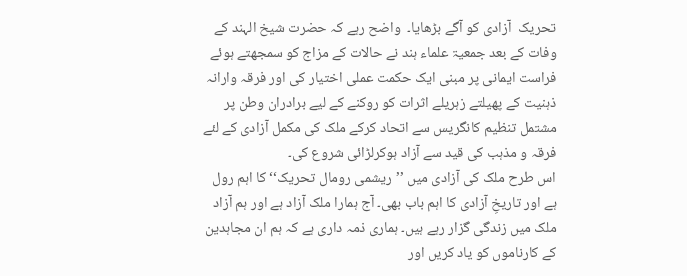تحریک  آزادی کو آگے بڑھایا۔  واضح رہے کہ حضرت شیخ الہند کے وفات کے بعد جمعیۃ علماء ہند نے حالات کے مزاج کو سمجھتے ہوئے فراست ایمانی پر مبنی ایک حکمت عملی اختیار کی اور فرقہ وارانہ ذہنیت کے پھیلتے زہریلے اثرات کو روکنے کے لیے برادران وطن پر مشتمل تنظیم کانگریس سے اتحاد کرکے ملک کی مکمل آزادی کے لئے فرقہ و مذہب کی قید سے آزاد ہوکرلڑائی شروع کی۔
اس طرح ملک کی آزادی میں ’’ریشمی رومال تحریک‘‘ کا اہم رول ہے اور تاریخِ آزادی کا اہم باب بھی۔ آج ہمارا ملک آزاد ہے اور ہم آزاد ملک میں زندگی گزار رہے ہیں۔ ہماری ذمہ داری ہے کہ ہم ان مجاہدین کے کارناموں کو یاد کریں اور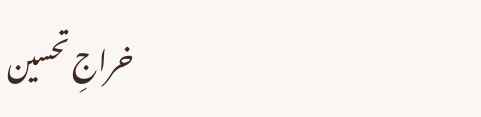خراجِ تحسین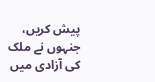پیش کریں، جنہوں نے ملک کی آزادی میں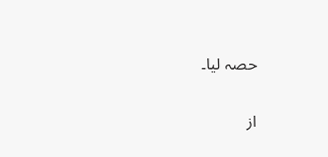حصہ لیا۔

از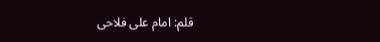قلم: امام علی فلاحی